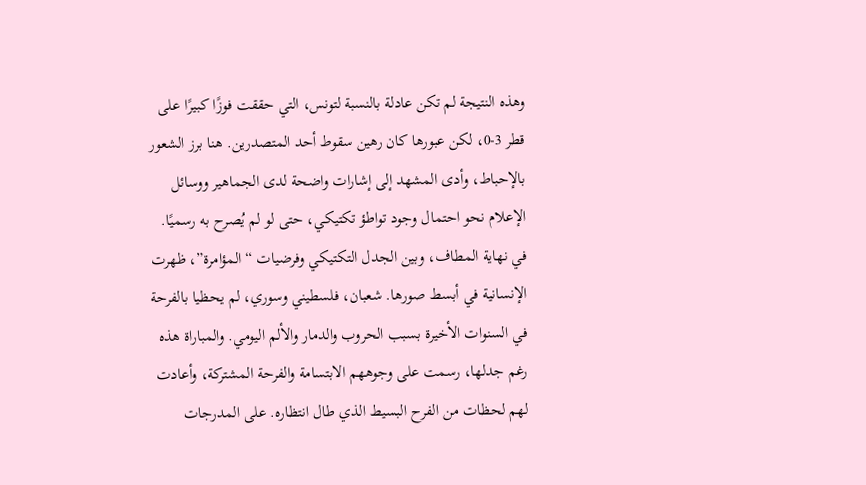وهذه النتيجة لم تكن عادلة بالنسبة لتونس، التي حققت فوزًا كبيرًا على قطر 3-0، لكن عبورها كان رهين سقوط أحد المتصدرين. هنا برز الشعور بالإحباط، وأدى المشهد إلى إشارات واضحة لدى الجماهير ووسائل الإعلام نحو احتمال وجود تواطؤ تكتيكي، حتى لو لم يُصرح به رسميًا.
في نهاية المطاف، وبين الجدل التكتيكي وفرضيات “المؤامرة”، ظهرت الإنسانية في أبسط صورها. شعبان، فلسطيني وسوري، لم يحظيا بالفرحة في السنوات الأخيرة بسبب الحروب والدمار والألم اليومي. والمباراة هذه رغم جدلها، رسمت على وجوههم الابتسامة والفرحة المشتركة، وأعادت لهم لحظات من الفرح البسيط الذي طال انتظاره. على المدرجات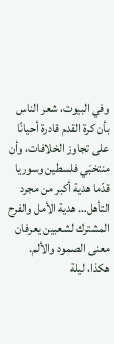وفي البيوت، شعر الناس بأن كرة القدم قادرة أحيانًا على تجاوز الخلافات، وأن منتخبَي فلسطين وسوريا قدّما هدية أكبر من مجرد التأهل… هدية الأمل والفرح المشترك لشعبين يعرفان معنى الصمود والألم.
هكذا، ليلة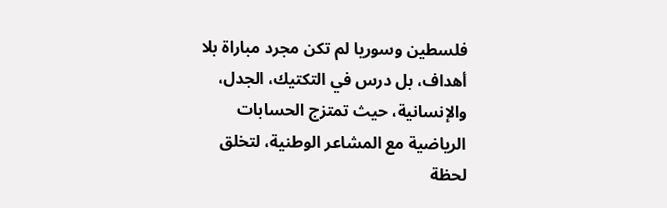فلسطين وسوريا لم تكن مجرد مباراة بلا أهداف، بل درس في التكتيك، الجدل، والإنسانية، حيث تمتزج الحسابات الرياضية مع المشاعر الوطنية، لتخلق لحظة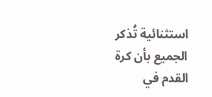استثنائية تُذكر الجميع بأن كرة القدم في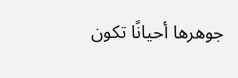جوهرها أحيانًا تكون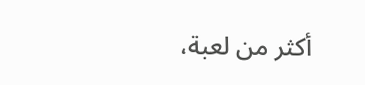أكثر من لعبة،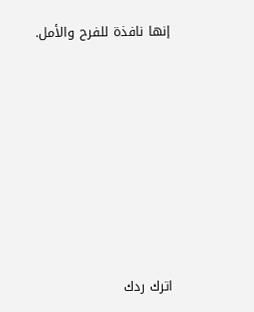إنها نافذة للفرح والأمل.











اترك ردك